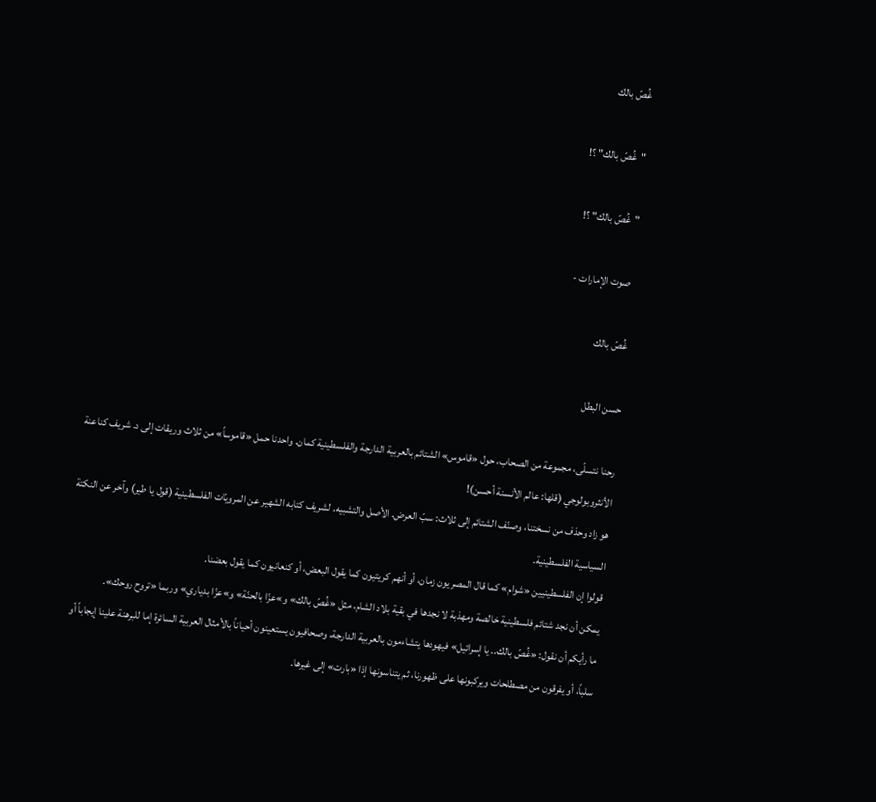غُصّ بالك

"غُصّ بالك" ؟!

"غُصّ بالك" ؟!

 صوت الإمارات -

غُصّ بالك

حسن البطل

رحنا نتسلّى، مجموعة من الصحاب، حول «قاموس» الشتائم بالعربية الدارجة والفلسطينية كمان. واحدنا حمل «قاموساً» من ثلاث وريقات إلى د. شريف كناعنة الأنثروبولوجي (قلها: عالم الأنسنة أحسن)!
هو زاد وحذف من نسختنا، وصنّف الشتائم إلى ثلاث: سبّ العرض. الأصل والتشبيه. لشريف كتابه الشهير عن المرويّات الفلسطينية (قول يا طير) وآخر عن النكتة السياسية الفلسطينية.
قولوا إن الفلسطينيين «شوام» كما قال المصريون زمان، أو أنهم كريتيون كما يقول البعض، أو كنعانيون كما يقول بعضنا.
يمكن أن نجد شتائم فلسطينية خالصة ومهذبة لا نجدها في بقية بلاد الشام، مثل «غُصّ بالك» و»عزّا بالحنّة» و»عزّا بدياري» وربما «تروح روحك».
ما رأيكم أن نقول: «غُصّ بالك.. يا إسرائيل» فيهودها يتشاءمون بالعربية الدارجة، وصحافيون يستعينون أحياناً بالأمثال العربية السائرة إما للبرهنة علينا إيجاباً أو سلباً، أو يفرقون من مصطلحات ويركبونها على ظهورنا، ثم يتناسونها إذا «بارت» إلى غيرها.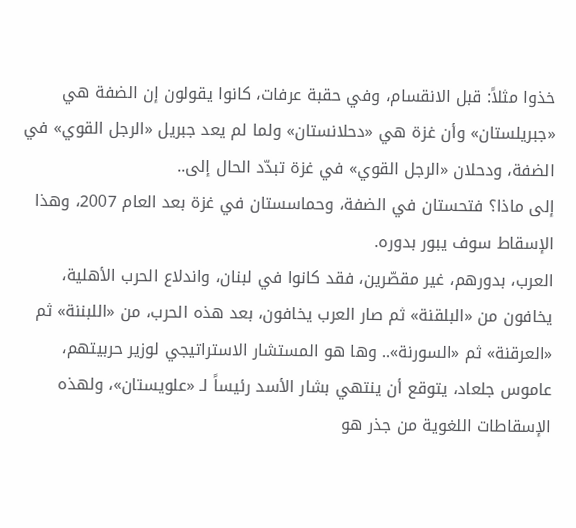خذوا مثلاً: قبل الانقسام، وفي حقبة عرفات، كانوا يقولون إن الضفة هي «جبريلستان» وأن غزة هي «دحلانستان» ولما لم يعد جبريل «الرجل القوي» في الضفة، ودحلان «الرجل القوي» في غزة تبدّد الحال إلى..
إلى ماذا؟ فتحستان في الضفة، وحماسستان في غزة بعد العام 2007، وهذا الإسقاط سوف يبور بدوره.
العرب، بدورهم، غير مقصّرين، فقد كانوا في لبنان، واندلاع الحرب الأهلية، يخافون من «البلقنة» ثم صار العرب يخافون، بعد هذه الحرب، من «اللبننة» ثم «العرقنة» ثم «السورنة».. وها هو المستشار الاستراتيجي لوزير حربيتهم، عاموس جلعاد، يتوقع أن ينتهي بشار الأسد رئيساً لـ «علويستان»، ولهذه الإسقاطات اللغوية من جذر هو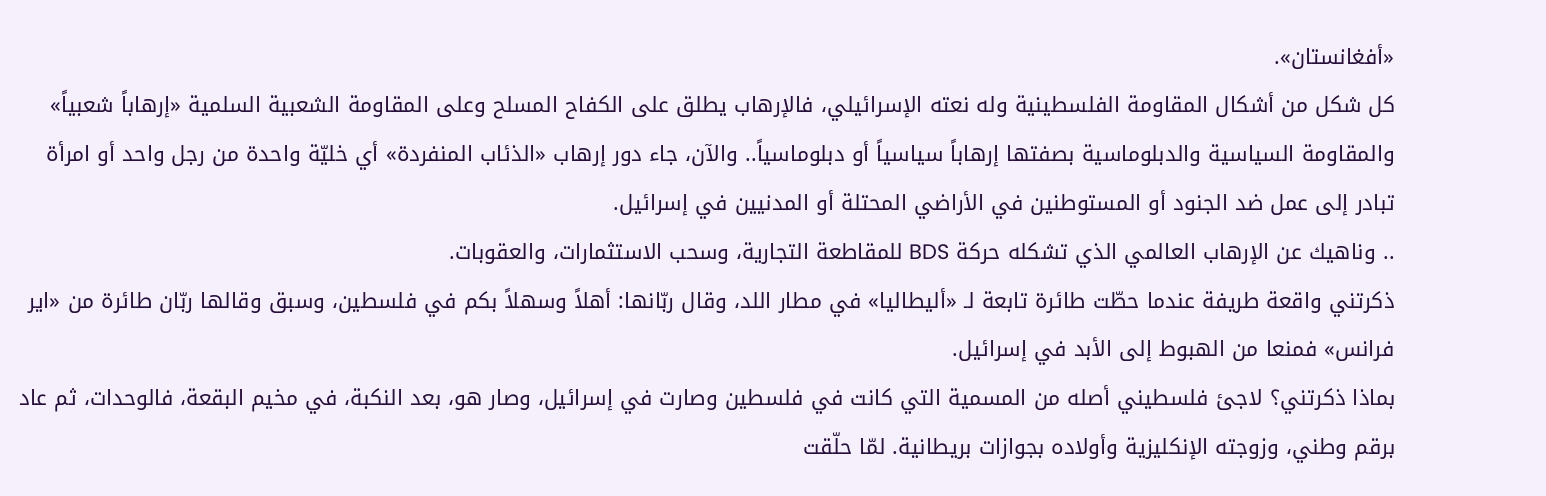«أفغانستان».
كل شكل من أشكال المقاومة الفلسطينية وله نعته الإسرائيلي، فالإرهاب يطلق على الكفاح المسلح وعلى المقاومة الشعبية السلمية «إرهاباً شعبياً» والمقاومة السياسية والدبلوماسية بصفتها إرهاباً سياسياً أو دبلوماسياً.. والآن، جاء دور إرهاب «الذئاب المنفردة» أي خليّة واحدة من رجل واحد أو امرأة تبادر إلى عمل ضد الجنود أو المستوطنين في الأراضي المحتلة أو المدنيين في إسرائيل.
.. وناهيك عن الإرهاب العالمي الذي تشكله حركة BDS للمقاطعة التجارية، وسحب الاستثمارات، والعقوبات.
ذكرتني واقعة طريفة عندما حطّت طائرة تابعة لـ «أليطاليا» في مطار اللد، وقال ربّانها: أهلاً وسهلاً بكم في فلسطين، وسبق وقالها ربّان طائرة من «اير فرانس» فمنعا من الهبوط إلى الأبد في إسرائيل.
بماذا ذكرتني؟ لاجئ فلسطيني أصله من المسمية التي كانت في فلسطين وصارت في إسرائيل، وصار هو، بعد النكبة، في مخيم البقعة، فالوحدات، ثم عاد برقم وطني، وزوجته الإنكليزية وأولاده بجوازات بريطانية. لمّا حلّقت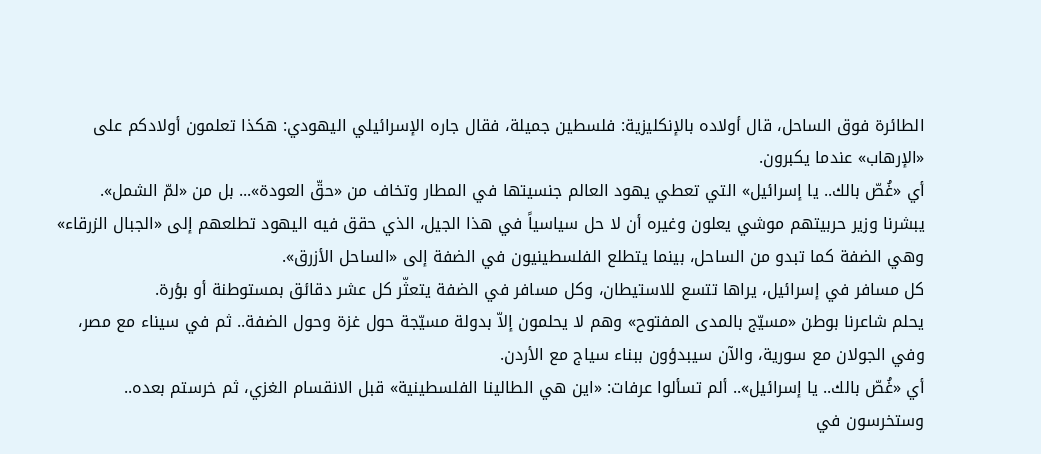الطائرة فوق الساحل، قال أولاده بالإنكليزية: فلسطين جميلة، فقال جاره الإسرائيلي اليهودي: هكذا تعلمون أولادكم على «الإرهاب» عندما يكبرون.
أي «غُصّ بالك.. يا إسرائيل» التي تعطي يهود العالم جنسيتها في المطار وتخاف من «حقّ العودة»... بل من «لمّ الشمل».
يبشرنا وزير حربيتهم موشي يعلون وغيره أن لا حل سياسياً في هذا الجيل، الذي حقق فيه اليهود تطلعهم إلى «الجبال الزرقاء» وهي الضفة كما تبدو من الساحل، بينما يتطلع الفلسطينيون في الضفة إلى «الساحل الأزرق».
كل مسافر في إسرائيل، يراها تتسع للاستيطان، وكل مسافر في الضفة يتعثّر كل عشر دقائق بمستوطنة أو بؤرة.
يحلم شاعرنا بوطن «مسيّج بالمدى المفتوح» وهم لا يحلمون إلاّ بدولة مسيّجة حول غزة وحول الضفة.. ثم في سيناء مع مصر، وفي الجولان مع سورية، والآن سيبدؤون ببناء سياج مع الأردن.
أي «غُصّ بالك.. يا إسرائيل».. ألم تسألوا عرفات: «اين هي الطالينا الفلسطينية» قبل الانقسام الغزي، ثم خرستم بعده.. وستخرسون في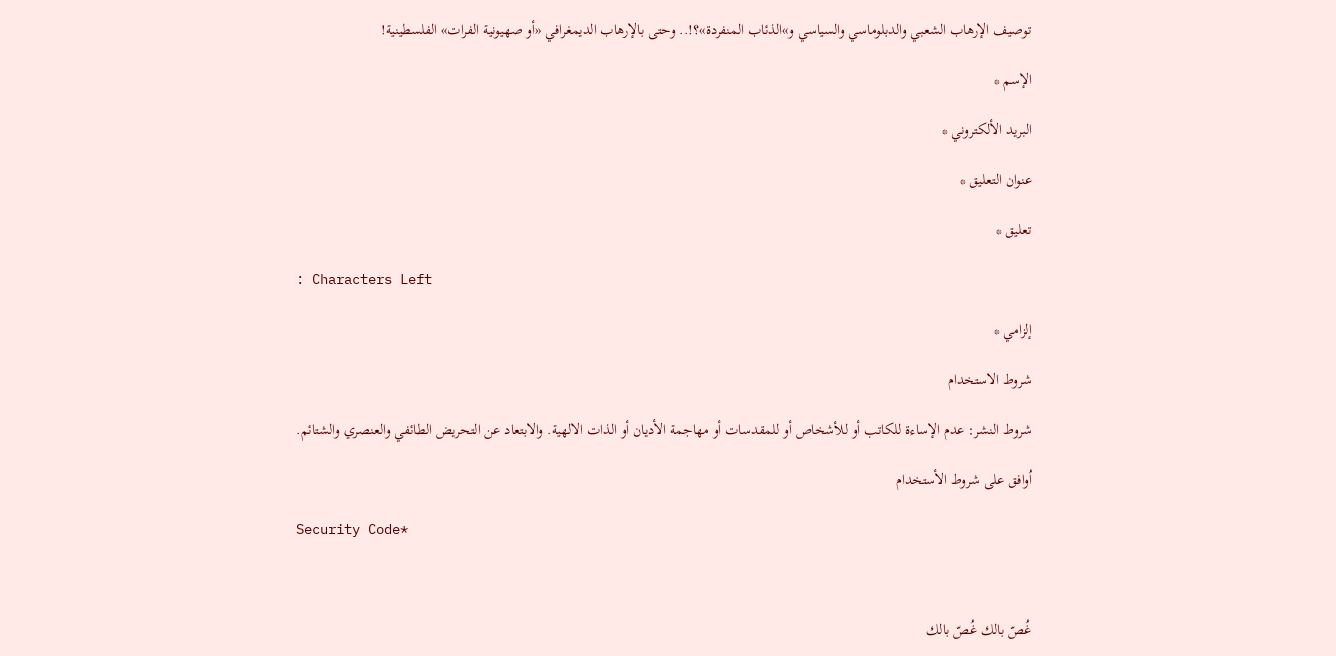توصيف الإرهاب الشعبي والدبلوماسي والسياسي و»الذئاب المنفردة»؟!.. وحتى بالإرهاب الديمغرافي «أو صهيونية الفرات» الفلسطينية!

الإسم *

البريد الألكتروني *

عنوان التعليق *

تعليق *

: Characters Left

إلزامي *

شروط الاستخدام

شروط النشر: عدم الإساءة للكاتب أو للأشخاص أو للمقدسات أو مهاجمة الأديان أو الذات الالهية. والابتعاد عن التحريض الطائفي والعنصري والشتائم.

اُوافق على شروط الأستخدام

Security Code*



غُصّ بالك غُصّ بالك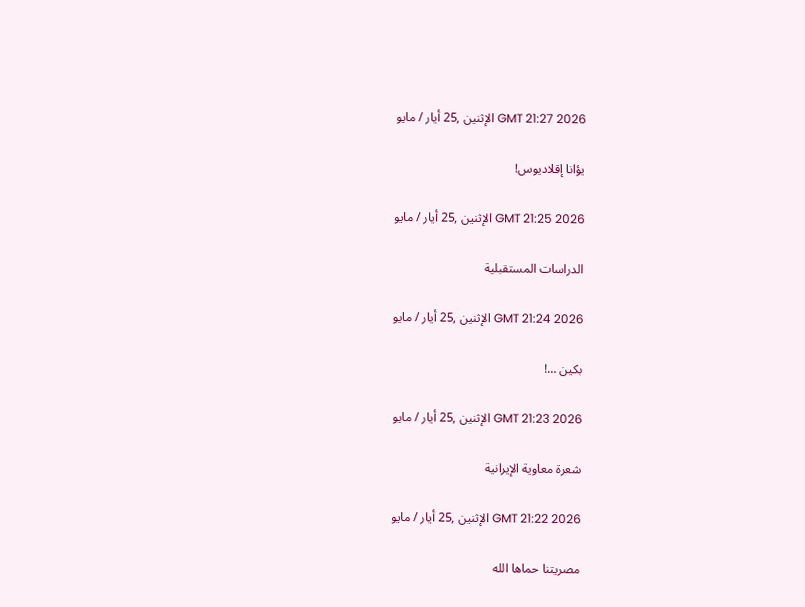GMT 21:27 2026 الإثنين ,25 أيار / مايو

يؤانا إقلاديوس!

GMT 21:25 2026 الإثنين ,25 أيار / مايو

الدراسات المستقبلية

GMT 21:24 2026 الإثنين ,25 أيار / مايو

بكين …!

GMT 21:23 2026 الإثنين ,25 أيار / مايو

شعرة معاوية الإيرانية

GMT 21:22 2026 الإثنين ,25 أيار / مايو

مصريتنا حماها الله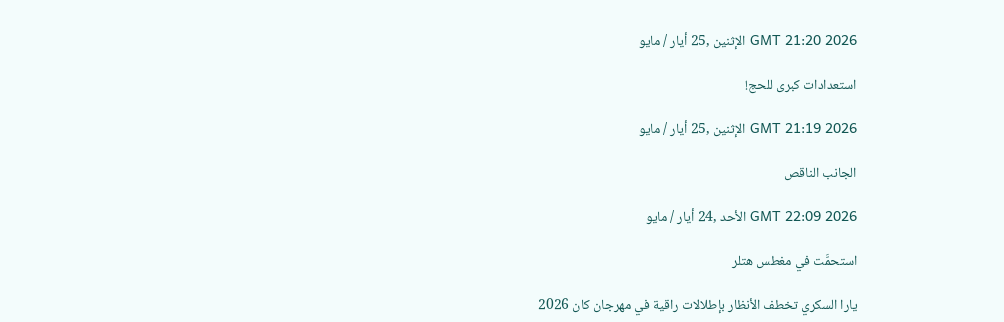GMT 21:20 2026 الإثنين ,25 أيار / مايو

استعدادات كبرى للحج!

GMT 21:19 2026 الإثنين ,25 أيار / مايو

الجانب الناقص

GMT 22:09 2026 الأحد ,24 أيار / مايو

استحمَّت في مغطس هتلر

يارا السكري تخطف الأنظار بإطلالات راقية في مهرجان كان 2026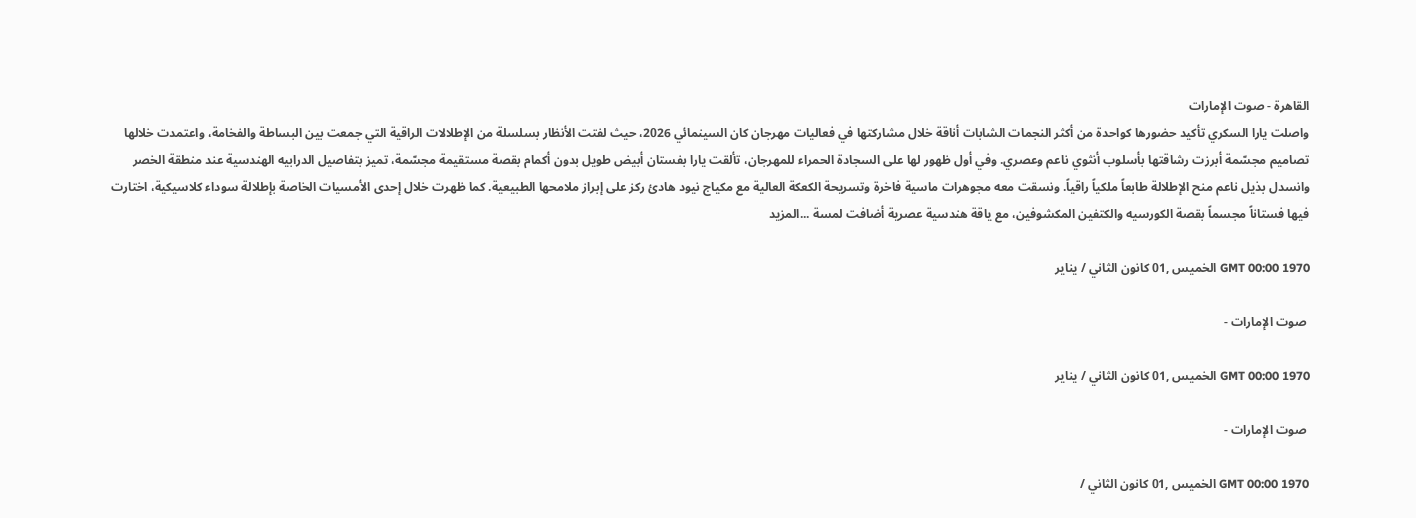القاهرة - صوت الإمارات
واصلت يارا السكري تأكيد حضورها كواحدة من أكثر النجمات الشابات أناقة خلال مشاركتها في فعاليات مهرجان كان السينمائي 2026، حيث لفتت الأنظار بسلسلة من الإطلالات الراقية التي جمعت بين البساطة والفخامة، واعتمدت خلالها تصاميم مجسّمة أبرزت رشاقتها بأسلوب أنثوي ناعم وعصري. وفي أول ظهور لها على السجادة الحمراء للمهرجان، تألقت يارا بفستان أبيض طويل بدون أكمام بقصة مستقيمة مجسّمة، تميز بتفاصيل الدرابيه الهندسية عند منطقة الخصر وانسدل بذيل ناعم منح الإطلالة طابعاً ملكياً راقياً. ونسقت معه مجوهرات ماسية فاخرة وتسريحة الكعكة العالية مع مكياج نيود هادئ ركز على إبراز ملامحها الطبيعية. كما ظهرت خلال إحدى الأمسيات الخاصة بإطلالة سوداء كلاسيكية، اختارت فيها فستاناً مجسماً بقصة الكورسيه والكتفين المكشوفين، مع ياقة هندسية عصرية أضافت لمسة ...المزيد

GMT 00:00 1970 الخميس ,01 كانون الثاني / يناير

 صوت الإمارات -

GMT 00:00 1970 الخميس ,01 كانون الثاني / يناير

 صوت الإمارات -

GMT 00:00 1970 الخميس ,01 كانون الثاني /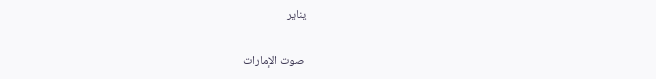يناير

 صوت الإمارات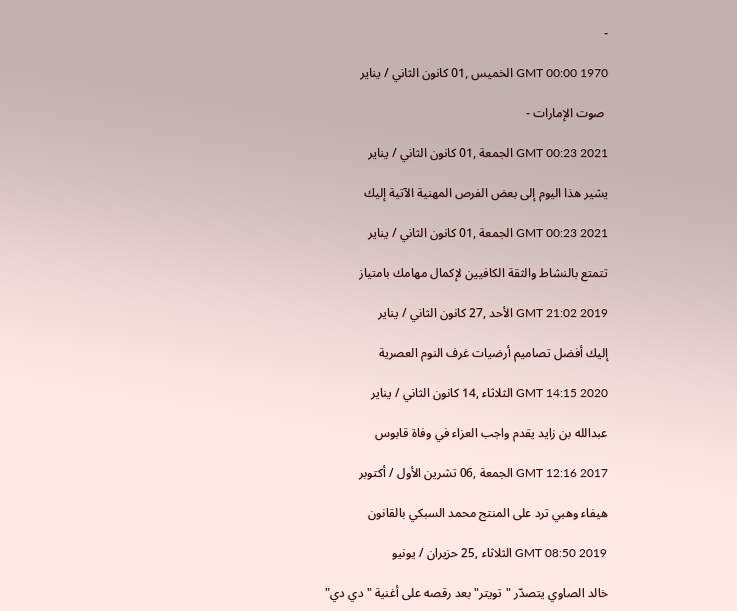-

GMT 00:00 1970 الخميس ,01 كانون الثاني / يناير

 صوت الإمارات -

GMT 00:23 2021 الجمعة ,01 كانون الثاني / يناير

يشير هذا اليوم إلى بعض الفرص المهنية الآتية إليك

GMT 00:23 2021 الجمعة ,01 كانون الثاني / يناير

تتمتع بالنشاط والثقة الكافيين لإكمال مهامك بامتياز

GMT 21:02 2019 الأحد ,27 كانون الثاني / يناير

إليك أفضل تصاميم أرضيات غرف النوم العصرية

GMT 14:15 2020 الثلاثاء ,14 كانون الثاني / يناير

عبدالله بن زايد يقدم واجب العزاء في وفاة قابوس

GMT 12:16 2017 الجمعة ,06 تشرين الأول / أكتوبر

هيفاء وهبي ترد على المنتج محمد السبكي بالقانون

GMT 08:50 2019 الثلاثاء ,25 حزيران / يونيو

خالد الصاوي يتصدّر "تويتر" بعد رقصه على أغنية "دي دي"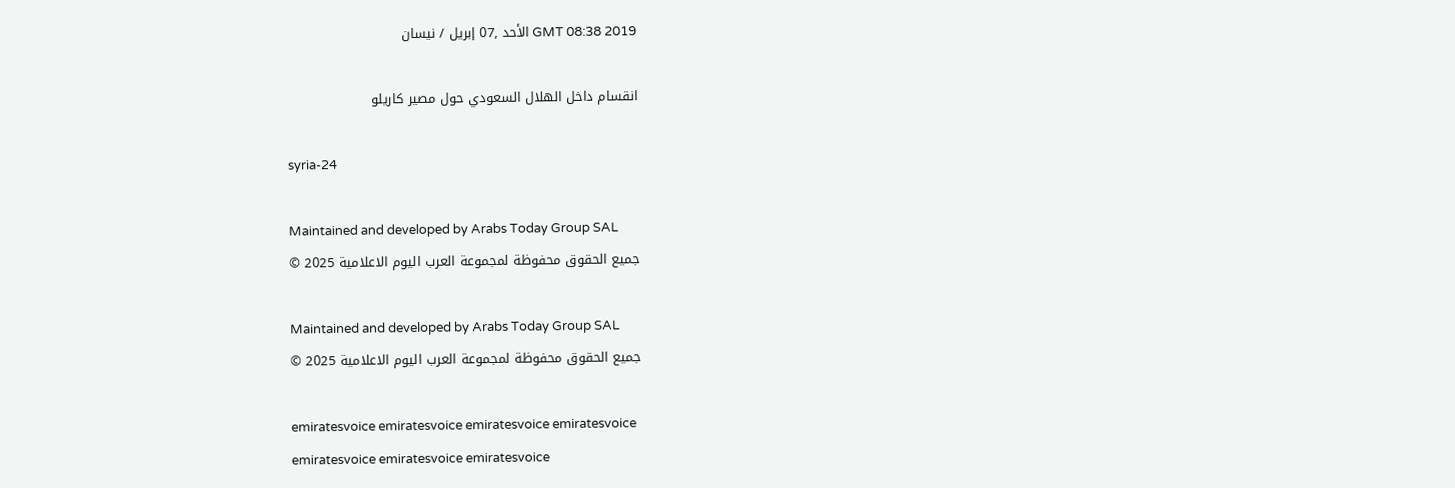GMT 08:38 2019 الأحد ,07 إبريل / نيسان

انقسام داخل الهلال السعودي حول مصير كاريلو

syria-24

Maintained and developed by Arabs Today Group SAL
جميع الحقوق محفوظة لمجموعة العرب اليوم الاعلامية 2025 ©

Maintained and developed by Arabs Today Group SAL
جميع الحقوق محفوظة لمجموعة العرب اليوم الاعلامية 2025 ©

emiratesvoice emiratesvoice emiratesvoice emiratesvoice
emiratesvoice emiratesvoice emiratesvoice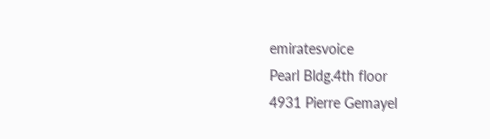emiratesvoice
Pearl Bldg.4th floor
4931 Pierre Gemayel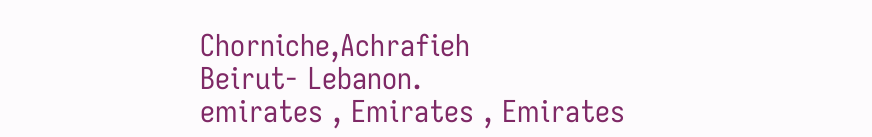Chorniche,Achrafieh
Beirut- Lebanon.
emirates , Emirates , Emirates